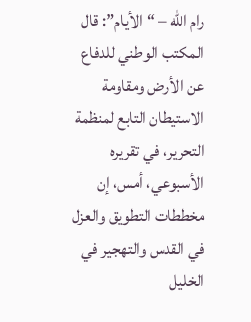رام الله – “الأيام”: قال المكتب الوطني للدفاع عن الأرض ومقاومة الاستيطان التابع لمنظمة التحرير، في تقريره الأسبوعي، أمس، إن مخططات التطويق والعزل في القدس والتهجير في الخليل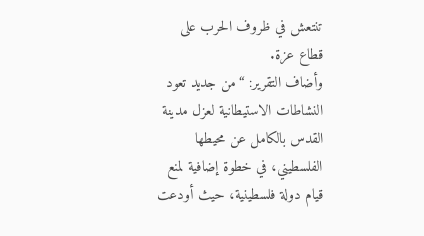تنتعش في ظروف الحرب على قطاع عزة.
وأضاف التقرير: “من جديد تعود النشاطات الاستيطانية لعزل مدينة القدس بالكامل عن محيطها الفلسطيني، في خطوة إضافية لمنع قيام دولة فلسطينية، حيث أودعت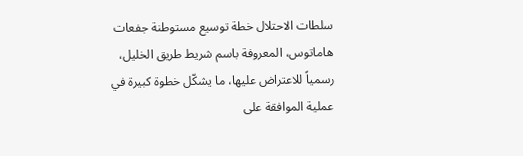سلطات الاحتلال خطة توسيع مستوطنة جفعات هاماتوس، المعروفة باسم شريط طريق الخليل، رسمياً للاعتراض عليها، ما يشكّل خطوة كبيرة في عملية الموافقة على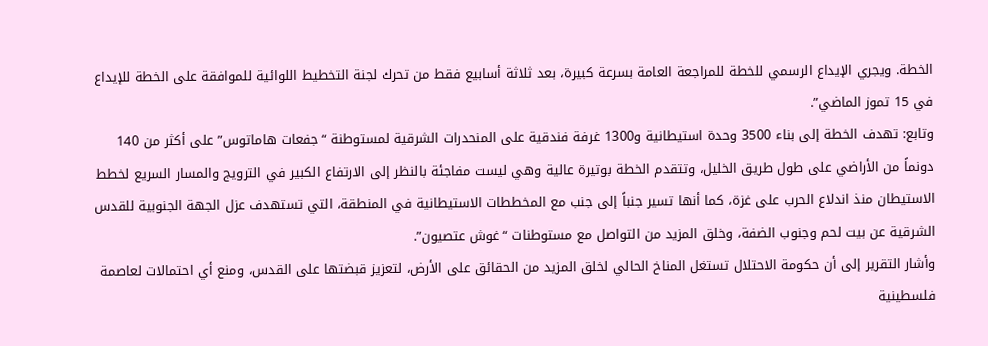الخطة. ويجري الإيداع الرسمي للخطة للمراجعة العامة بسرعة كبيرة، بعد ثلاثة أسابيع فقط من تحرك لجنة التخطيط اللوائية للموافقة على الخطة للإيداع في 15 تموز الماضي”.
وتابع: تهدف الخطة إلى بناء 3500 وحدة استيطانية و1300 غرفة فندقية على المنحدرات الشرقية لمستوطنة “جفعات هاماتوس” على أكثر من 140 دونماً من الأراضي على طول طريق الخليل، وتتقدم الخطة بوتيرة عالية وهي ليست مفاجئة بالنظر إلى الارتفاع الكبير في الترويج والمسار السريع لخطط الاستيطان منذ اندلاع الحرب على غزة، كما أنها تسير جنباً إلى جنب مع المخططات الاستيطانية في المنطقة، التي تستهدف عزل الجهة الجنوبية للقدس الشرقية عن بيت لحم وجنوب الضفة، وخلق المزيد من التواصل مع مستوطنات “غوش عتصيون”.
وأشار التقرير إلى أن حكومة الاحتلال تستغل المناخ الحالي لخلق المزيد من الحقائق على الأرض، لتعزيز قبضتها على القدس، ومنع أي احتمالات لعاصمة فلسطينية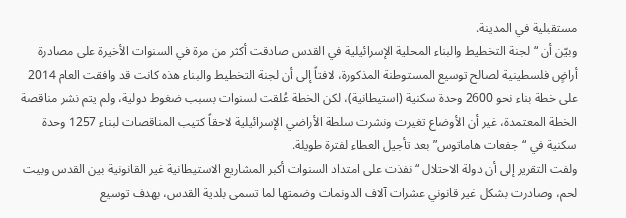مستقبلية في المدينة.
وبيّن أن “لجنة التخطيط والبناء المحلية الإسرائيلية في القدس صادقت أكثر من مرة في السنوات الأخيرة على مصادرة أراضٍ فلسطينية لصالح توسيع المستوطنة المذكورة، لافتاً إلى أن لجنة التخطيط والبناء هذه كانت قد وافقت العام 2014 على خطة بناء نحو 2600 وحدة سكنية (استيطانية)، لكن الخطة عُلقت لسنوات بسبب ضغوط دولية، ولم يتم نشر مناقصة الخطة المعتمدة، غير أن الأوضاع تغيرت ونشرت سلطة الأراضي الإسرائيلية لاحقاً كتيب المناقصات لبناء 1257 وحدة سكنية في “جفعات هاماتوس” بعد تأجيل العطاء لفترة طويلة.
ولفت التقرير إلى أن دولة الاحتلال “نفذت على امتداد السنوات أكبر المشاريع الاستيطانية غير القانونية بين القدس وبيت لحم، وصادرت بشكل غير قانوني عشرات آلاف الدونمات وضمتها لما تسمى بلدية القدس، بهدف توسيع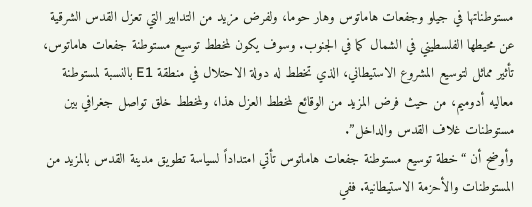مستوطناتها في جيلو وجفعات هاماتوس وهار حوما، ولفرض مزيد من التدابير التي تعزل القدس الشرقية عن محيطها الفلسطيني في الشمال كما في الجنوب. وسوف يكون لمخطط توسيع مستوطنة جفعات هاماتوس، تأثير مماثل لتوسيع المشروع الاستيطاني، الذي تخطط له دولة الاحتلال في منطقة E1 بالنسبة لمستوطنة معاليه أدوميم، من حيث فرض المزيد من الوقائع لمخطط العزل هذا، ولمخطط خلق تواصل جغرافي بين مستوطنات غلاف القدس والداخل”.
وأوضح أن “خطة توسيع مستوطنة جفعات هاماتوس تأتي امتداداً لسياسة تطويق مدينة القدس بالمزيد من المستوطنات والأحزمة الاستيطانية. ففي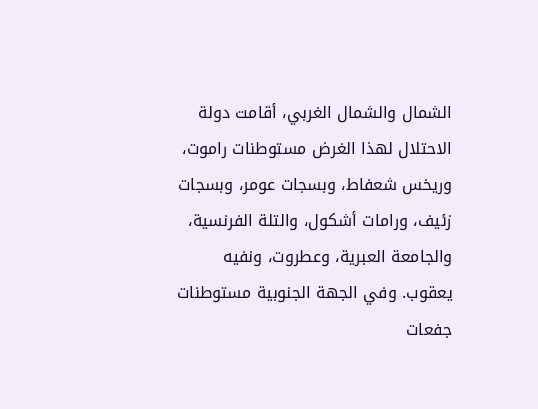الشمال والشمال الغربي، أقامت دولة الاحتلال لهذا الغرض مستوطنات راموت، وريخس شعفاط، وبسجات عومر، وبسجات زئيف، ورامات أشكول، والتلة الفرنسية، والجامعة العبرية، وعطروت، ونفيه يعقوب. وفي الجهة الجنوبية مستوطنات جفعات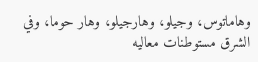وهاماتوس، وجيلو، وهارجيلو، وهار حوما، وفي الشرق مستوطنات معاليه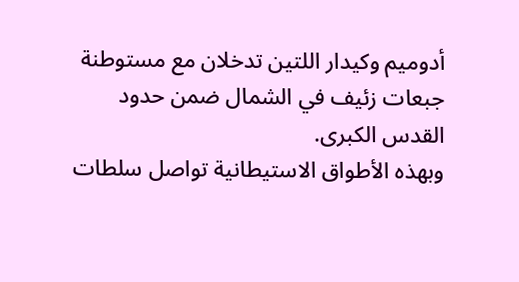أدوميم وكيدار اللتين تدخلان مع مستوطنة جبعات زئيف في الشمال ضمن حدود القدس الكبرى.
وبهذه الأطواق الاستيطانية تواصل سلطات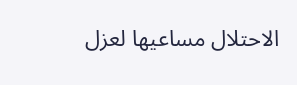الاحتلال مساعيها لعزل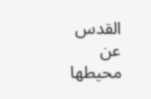القدس عن محيطها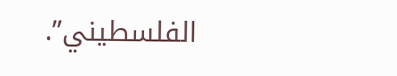الفلسطيني”.